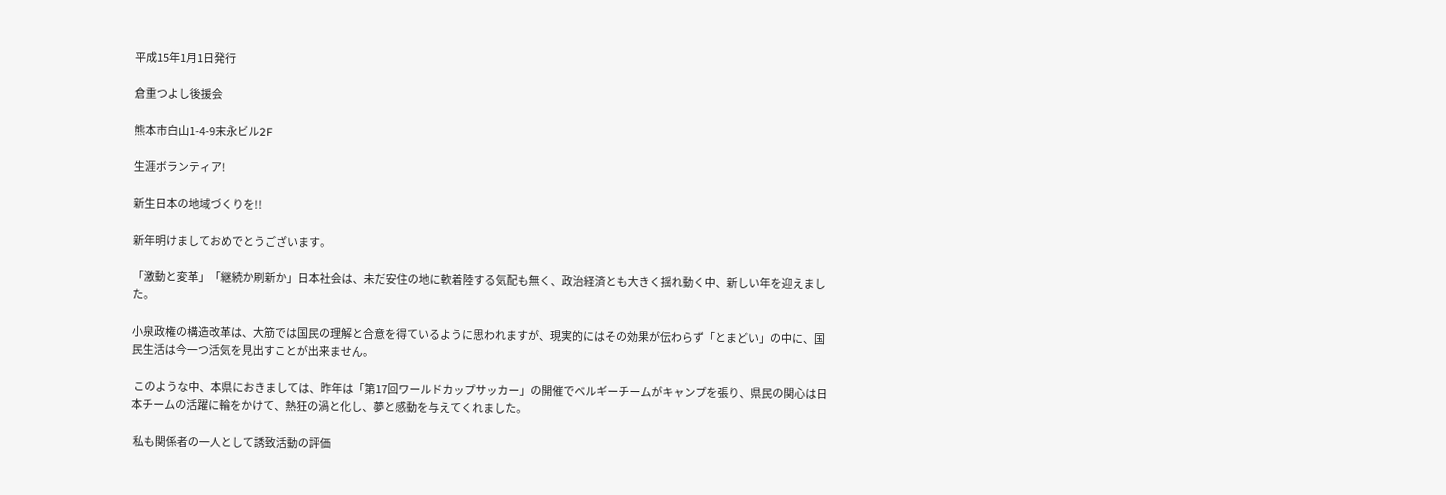平成15年1月1日発行

倉重つよし後援会

熊本市白山1-4-9末永ビル2F

生涯ボランティア!

新生日本の地域づくりを!!

新年明けましておめでとうございます。

「激動と変革」「継続か刷新か」日本社会は、未だ安住の地に軟着陸する気配も無く、政治経済とも大きく揺れ動く中、新しい年を迎えました。

小泉政権の構造改革は、大筋では国民の理解と合意を得ているように思われますが、現実的にはその効果が伝わらず「とまどい」の中に、国民生活は今一つ活気を見出すことが出来ません。

 このような中、本県におきましては、昨年は「第17回ワールドカップサッカー」の開催でベルギーチームがキャンプを張り、県民の関心は日本チームの活躍に輪をかけて、熱狂の渦と化し、夢と感動を与えてくれました。

 私も関係者の一人として誘致活動の評価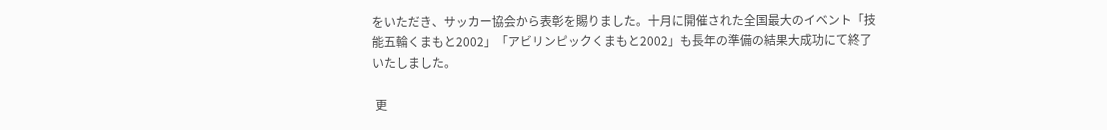をいただき、サッカー協会から表彰を賜りました。十月に開催された全国最大のイベント「技能五輪くまもと2002」「アビリンピックくまもと2002」も長年の準備の結果大成功にて終了いたしました。

 更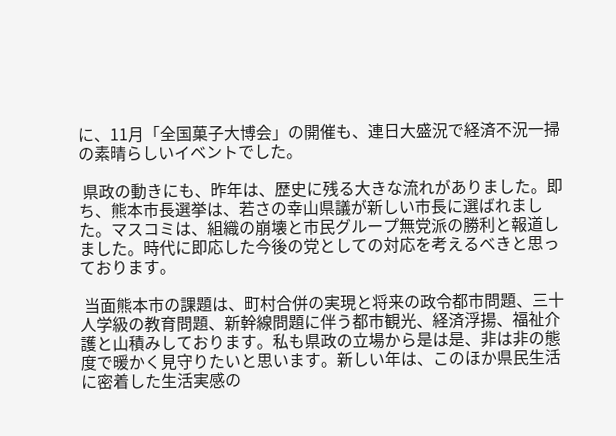に、11月「全国菓子大博会」の開催も、連日大盛況で経済不況一掃の素晴らしいイベントでした。

 県政の動きにも、昨年は、歴史に残る大きな流れがありました。即ち、熊本市長選挙は、若さの幸山県議が新しい市長に選ばれました。マスコミは、組織の崩壊と市民グループ無党派の勝利と報道しました。時代に即応した今後の党としての対応を考えるべきと思っております。

 当面熊本市の課題は、町村合併の実現と将来の政令都市問題、三十人学級の教育問題、新幹線問題に伴う都市観光、経済浮揚、福祉介護と山積みしております。私も県政の立場から是は是、非は非の態度で暖かく見守りたいと思います。新しい年は、このほか県民生活に密着した生活実感の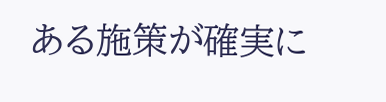ある施策が確実に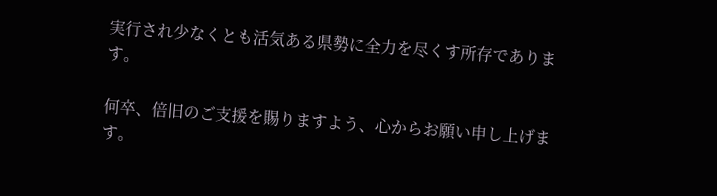実行され少なくとも活気ある県勢に全力を尽くす所存であります。

何卒、倍旧のご支援を賜りますよう、心からお願い申し上げます。